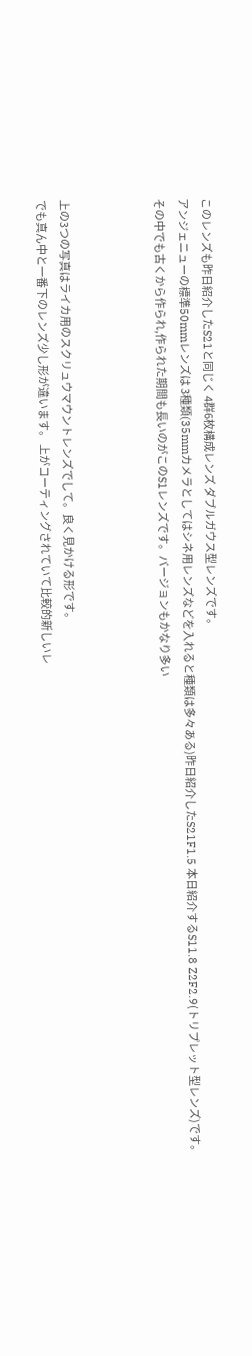このレンズも昨日紹介したS21と同じく 4群6枚構成レンズ ダブルガウス型レンズです。
アンジェニューの標準50mmレンズは 3種類(35mmカメラとしてはシネ用レンズなどを入れると種類は多々ある)昨日紹介したS21F1.5 本日紹介するS11.8 Z2F2.9(トリプレット型レンズ)です。
その中でも古くから作られ,作られた期間も長いのがこのS1レンズです。バージョンもかなり多い



上の3つの写真はライカ用のスクリュウマウントレンズでして。良く見かける形です。
でも真ん中と一番下のレンズ少し形が違います。 上がコーティングされていて比較的新しいレ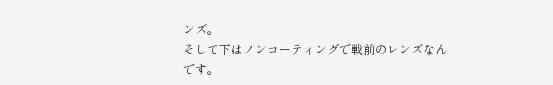ンズ。
そして下はノンコーティングで戦前のレンズなんです。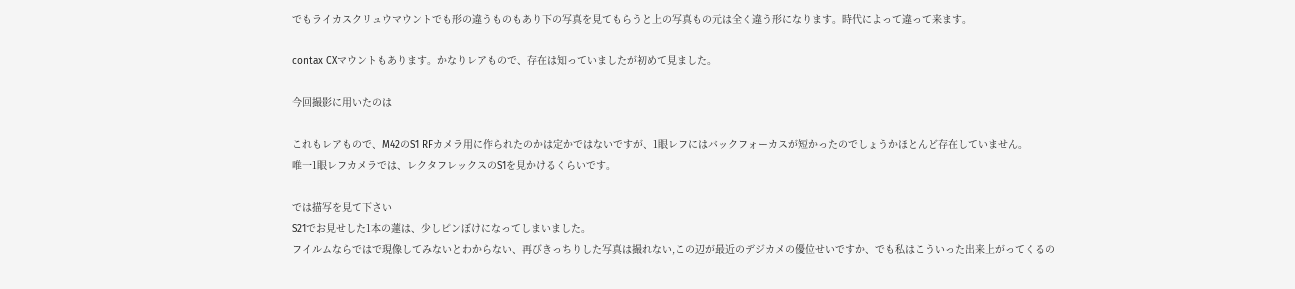でもライカスクリュウマウントでも形の違うものもあり下の写真を見てもらうと上の写真もの元は全く違う形になります。時代によって違って来ます。

contax CXマウントもあります。かなりレアもので、存在は知っていましたが初めて見ました。

今回撮影に用いたのは

これもレアもので、M42のS1 RFカメラ用に作られたのかは定かではないですが、1眼レフにはバックフォーカスが短かったのでしょうかほとんど存在していません。
唯一1眼レフカメラでは、レクタフレックスのS1を見かけるくらいです。

では描写を見て下さい
S21でお見せした1本の蓮は、少しピンぼけになってしまいました。
フイルムならではで現像してみないとわからない、再びきっちりした写真は撮れない,この辺が最近のデジカメの優位せいですか、でも私はこういった出来上がってくるの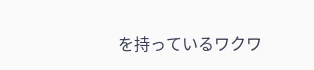を持っているワクワ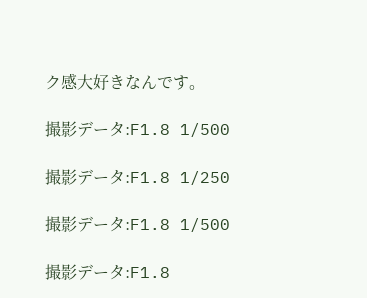ク感大好きなんです。

撮影データ:F1.8 1/500

撮影データ:F1.8 1/250

撮影データ:F1.8 1/500

撮影データ:F1.8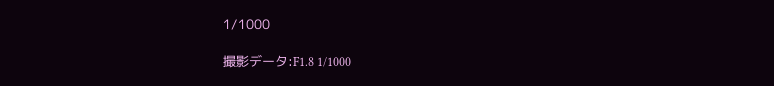1/1000

撮影データ:F1.8 1/1000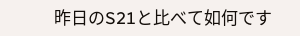昨日のS21と比べて如何です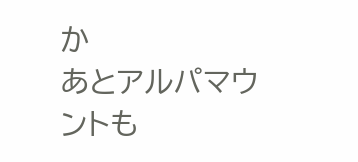か
あとアルパマウントも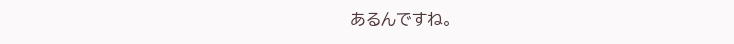あるんですね。